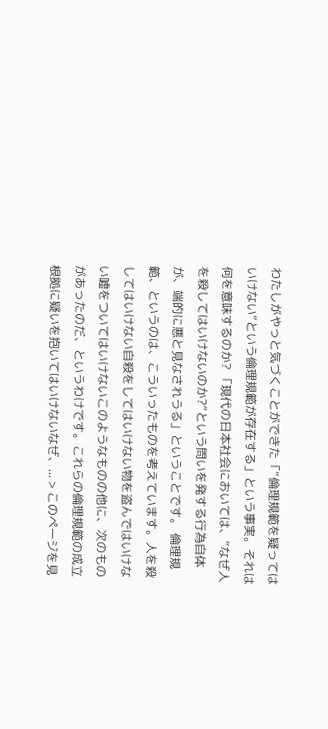わたしがやっと気づくことができた「“倫理規範を疑ってはいけない”という倫理規範が存在する」という事実。それは何を意味するのか? 「現代の日本社会においては、“なぜ人を殺してはいけないのか?”という問いを発する行為自体が、端的に悪と見なされうる」ということです。 倫理規範、というのは、こういったものを考えています。人を殺してはいけない自殺をしてはいけない物を盗んではいけない嘘をついてはいけないこのようなものの他に、次のものがあったのだ、というわけです。これらの倫理規範の成立根拠に疑いを抱いてはいけないなぜ、... > このページを見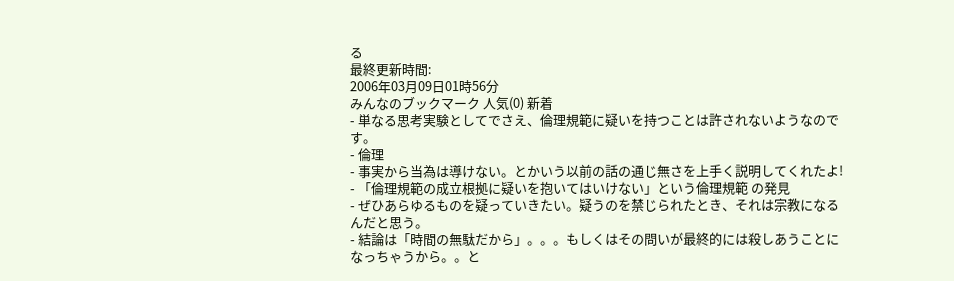る
最終更新時間:
2006年03月09日01時56分
みんなのブックマーク 人気(0) 新着
- 単なる思考実験としてでさえ、倫理規範に疑いを持つことは許されないようなのです。
- 倫理
- 事実から当為は導けない。とかいう以前の話の通じ無さを上手く説明してくれたよ!
- 「倫理規範の成立根拠に疑いを抱いてはいけない」という倫理規範 の発見
- ぜひあらゆるものを疑っていきたい。疑うのを禁じられたとき、それは宗教になるんだと思う。
- 結論は「時間の無駄だから」。。。もしくはその問いが最終的には殺しあうことになっちゃうから。。と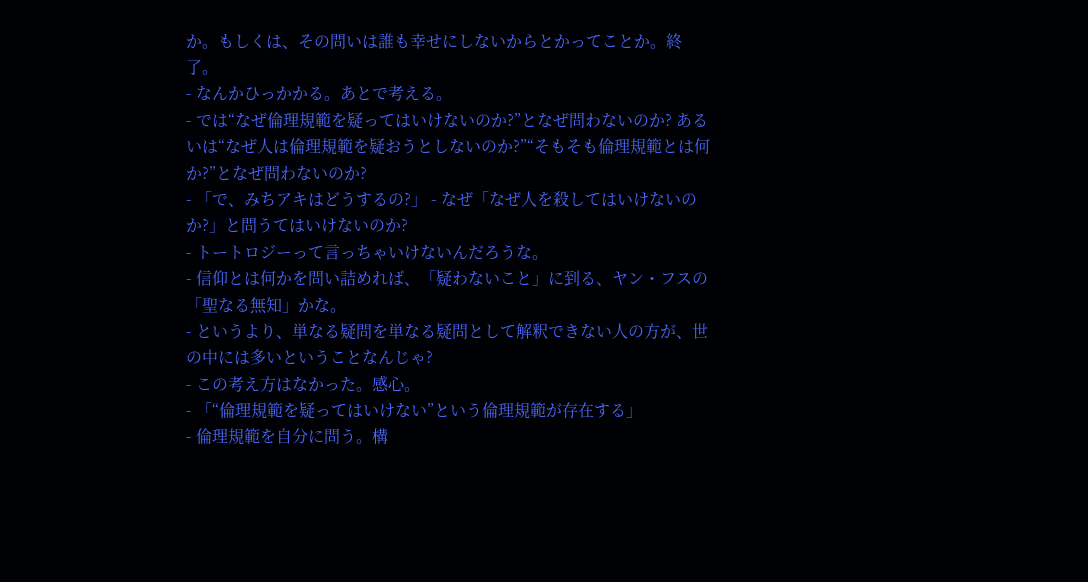か。もしくは、その問いは誰も幸せにしないからとかってことか。終了。
- なんかひっかかる。あとで考える。
- では“なぜ倫理規範を疑ってはいけないのか?”となぜ問わないのか? あるいは“なぜ人は倫理規範を疑おうとしないのか?”“そもそも倫理規範とは何か?”となぜ問わないのか?
- 「で、みちアキはどうするの?」 - なぜ「なぜ人を殺してはいけないのか?」と問うてはいけないのか?
- トートロジーって言っちゃいけないんだろうな。
- 信仰とは何かを問い詰めれば、「疑わないこと」に到る、ヤン・フスの「聖なる無知」かな。
- というより、単なる疑問を単なる疑問として解釈できない人の方が、世の中には多いということなんじゃ?
- この考え方はなかった。感心。
- 「“倫理規範を疑ってはいけない”という倫理規範が存在する」
- 倫理規範を自分に問う。構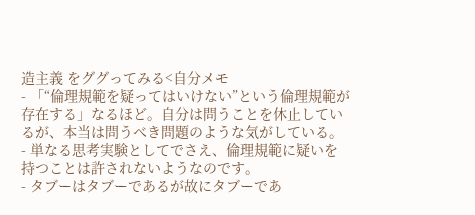造主義 をググってみる<自分メモ
- 「“倫理規範を疑ってはいけない”という倫理規範が存在する」なるほど。自分は問うことを休止しているが、本当は問うべき問題のような気がしている。
- 単なる思考実験としてでさえ、倫理規範に疑いを持つことは許されないようなのです。
- タブーはタブーであるが故にタブーであ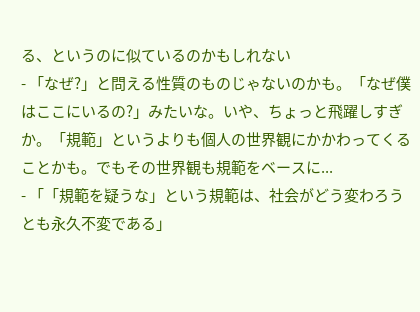る、というのに似ているのかもしれない
- 「なぜ?」と問える性質のものじゃないのかも。「なぜ僕はここにいるの?」みたいな。いや、ちょっと飛躍しすぎか。「規範」というよりも個人の世界観にかかわってくることかも。でもその世界観も規範をベースに...
- 「「規範を疑うな」という規範は、社会がどう変わろうとも永久不変である」